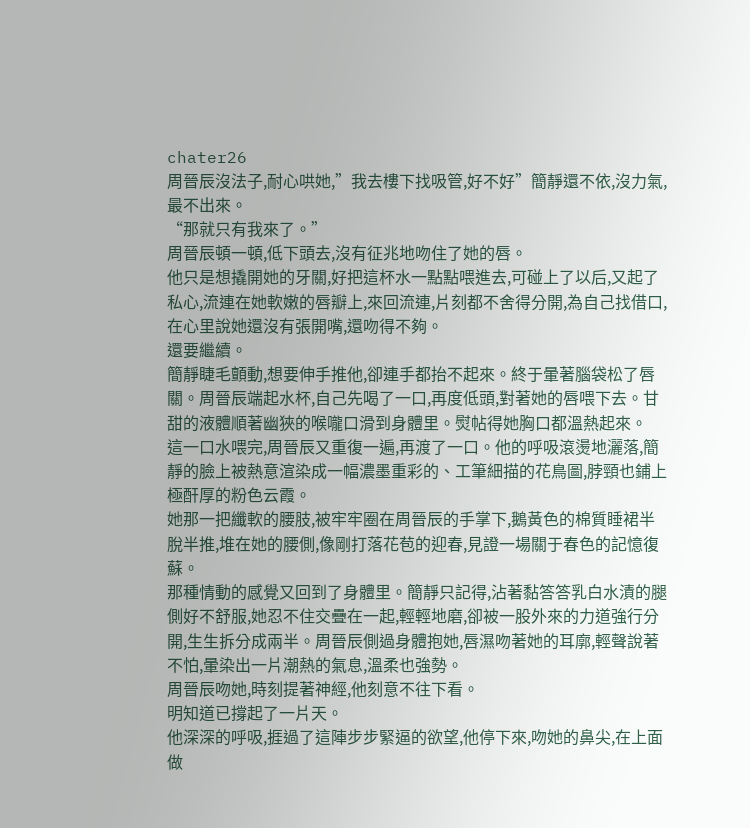chater26
周晉辰沒法子,耐心哄她,”我去樓下找吸管,好不好”簡靜還不依,沒力氣,最不出來。
“那就只有我來了。”
周晉辰頓一頓,低下頭去,沒有征兆地吻住了她的唇。
他只是想撬開她的牙關,好把這杯水一點點喂進去,可碰上了以后,又起了私心,流連在她軟嫩的唇瓣上,來回流連,片刻都不舍得分開,為自己找借口,在心里說她還沒有張開嘴,還吻得不夠。
還要繼續。
簡靜睫毛顫動,想要伸手推他,卻連手都抬不起來。終于暈著腦袋松了唇關。周晉辰端起水杯,自己先喝了一口,再度低頭,對著她的唇喂下去。甘甜的液體順著幽狹的喉嚨口滑到身體里。熨帖得她胸口都溫熱起來。
這一口水喂完,周晉辰又重復一遍,再渡了一口。他的呼吸滾燙地灑落,簡靜的臉上被熱意渲染成一幅濃墨重彩的、工筆細描的花鳥圖,脖頸也鋪上極酐厚的粉色云霞。
她那一把纖軟的腰肢,被牢牢圈在周晉辰的手掌下,鵝黃色的棉質睡裙半脫半推,堆在她的腰側,像剛打落花苞的迎春,見證一場關于春色的記憶復蘇。
那種情動的感覺又回到了身體里。簡靜只記得,沾著黏答答乳白水漬的腿側好不舒服,她忍不住交疊在一起,輕輕地磨,卻被一股外來的力道強行分開,生生拆分成兩半。周晉辰側過身體抱她,唇濕吻著她的耳廓,輕聲說著不怕,暈染出一片潮熱的氣息,溫柔也強勢。
周晉辰吻她,時刻提著神經,他刻意不往下看。
明知道已撐起了一片天。
他深深的呼吸,捱過了這陣步步緊逼的欲望,他停下來,吻她的鼻尖,在上面做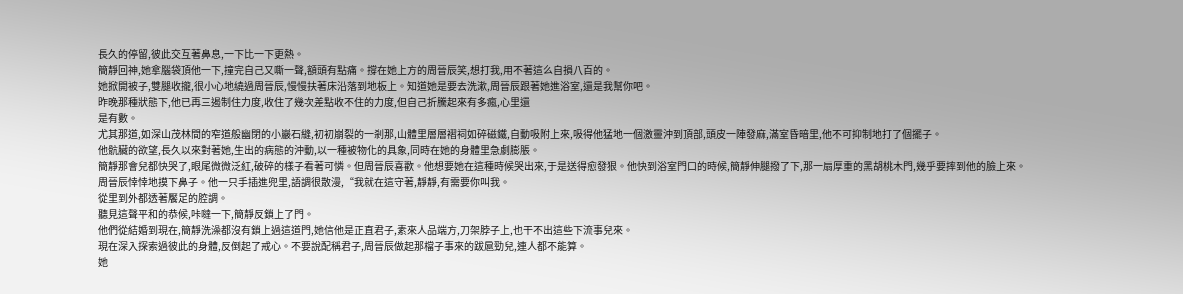長久的停留,彼此交互著鼻息,一下比一下更熱。
簡靜回神,她拿腦袋頂他一下,撞完自己又嘶一聲,額頭有點痛。撐在她上方的周晉辰笑,想打我,用不著這么自損八百的。
她掀開被子,雙腿收攏,很小心地繞過周晉辰,慢慢扶著床沿落到地板上。知道她是要去洗漱,周晉辰跟著她進浴室,還是我幫你吧。
昨晚那種狀態下,他已再三遏制住力度,收住了幾次差點收不住的力度,但自己折騰起來有多瘋,心里還
是有數。
尤其那道,如深山茂林間的窄道般幽閉的小巖石縫,初初崩裂的一剎那,山體里層層褶祠如碎磁鐵,自動吸附上來,吸得他猛地一個激靈沖到頂部,頭皮一陣發麻,滿室昏暗里,他不可抑制地打了個擺子。
他骯臟的欲望,長久以來對著她,生出的病態的沖動,以一種被物化的具象,同時在她的身體里急劇膨脹。
簡靜那會兒都快哭了,眼尾微微泛紅,破碎的樣子看著可憐。但周晉辰喜歡。他想要她在這種時候哭出來,于是送得愈發狠。他快到浴室門口的時候,簡靜伸腿撥了下,那一扇厚重的黑胡桃木門,幾乎要摔到他的臉上來。
周晉辰悻悻地摸下鼻子。他一只手插進兜里,語調很散漫,“我就在這守著,靜靜,有需要你叫我。
從里到外都透著饜足的腔調。
聽見這聲平和的恭候,咔噠一下,簡靜反鎖上了門。
他們從結婚到現在,簡靜洗澡都沒有鎖上過這道門,她信他是正直君子,素來人品端方,刀架脖子上,也干不出這些下流事兒來。
現在深入探索過彼此的身體,反倒起了戒心。不要說配稱君子,周晉辰做起那檔子事來的跋扈勁兒,連人都不能算。
她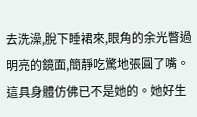去洗澡,脫下睡裙來,眼角的余光瞥過明亮的鏡面,簡靜吃驚地張圓了嘴。這具身體仿佛已不是她的。她好生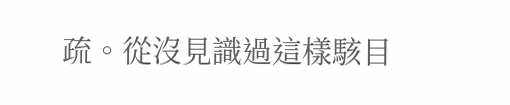疏。從沒見識過這樣駭目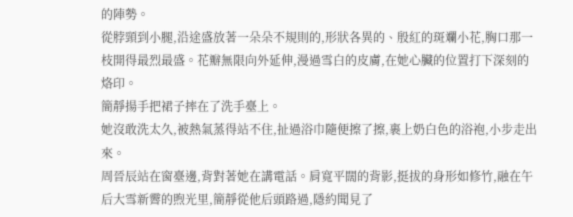的陣勢。
從脖頸到小腿,沿途盛放著一朵朵不規則的,形狀各異的、殷紅的斑斕小花,胸口那一枝開得最烈最盛。花瓣無限向外延伸,漫過雪白的皮膚,在她心臟的位置打下深刻的烙印。
簡靜揚手把裙子摔在了洗手臺上。
她沒敢洗太久,被熱氣蒸得站不住,扯過浴巾隨便擦了擦,裹上奶白色的浴袍,小步走出來。
周晉辰站在窗臺邊,背對著她在講電話。肩寬平闊的背影,挺拔的身形如修竹,融在午后大雪新霽的煦光里,簡靜從他后頭路過,隱約聞見了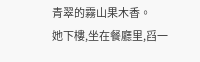青翠的霧山果木香。
她下樓,坐在餐廳里,舀一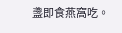盞即食燕窩吃。